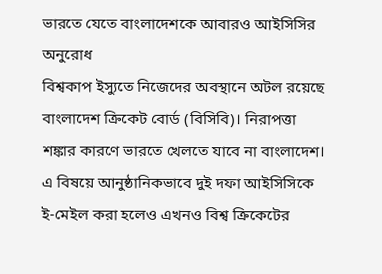ভারতে যেতে বাংলাদেশকে আবারও আইসিসির অনুরোধ
বিশ্বকাপ ইস্যুতে নিজেদের অবস্থানে অটল রয়েছে বাংলাদেশ ক্রিকেট বোর্ড (বিসিবি)। নিরাপত্তা শঙ্কার কারণে ভারতে খেলতে যাবে না বাংলাদেশ। এ বিষয়ে আনুষ্ঠানিকভাবে দুই দফা আইসিসিকে ই-মেইল করা হলেও এখনও বিশ্ব ক্রিকেটের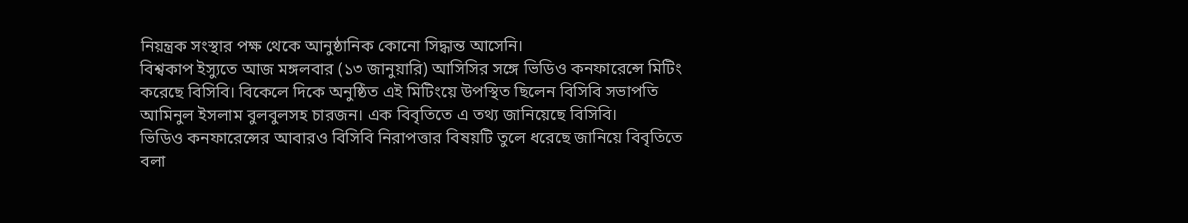নিয়ন্ত্রক সংস্থার পক্ষ থেকে আনুষ্ঠানিক কোনো সিদ্ধান্ত আসেনি।
বিশ্বকাপ ইস্যুতে আজ মঙ্গলবার (১৩ জানুয়ারি) আসিসির সঙ্গে ভিডিও কনফারেন্সে মিটিং করেছে বিসিবি। বিকেলে দিকে অনুষ্ঠিত এই মিটিংয়ে উপস্থিত ছিলেন বিসিবি সভাপতি আমিনুল ইসলাম বুলবুলসহ চারজন। এক বিবৃতিতে এ তথ্য জানিয়েছে বিসিবি।
ভিডিও কনফারেন্সের আবারও বিসিবি নিরাপত্তার বিষয়টি তুলে ধরেছে জানিয়ে বিবৃতিতে বলা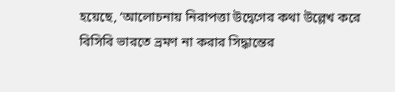হয়েছে, ‘আলোচনায় নিরাপত্তা উদ্বেগের কথা উল্লেখ করে বিসিবি ভারতে ভ্রমণ না করার সিদ্ধান্তের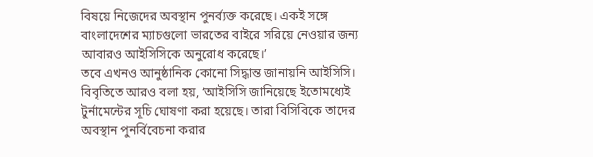বিষয়ে নিজেদের অবস্থান পুনর্ব্যক্ত করেছে। একই সঙ্গে বাংলাদেশের ম্যাচগুলো ভারতের বাইরে সরিয়ে নেওয়ার জন্য আবারও আইসিসিকে অনুরোধ করেছে।’
তবে এখনও আনুষ্ঠানিক কোনো সিদ্ধান্ত জানায়নি আইসিসি। বিবৃতিতে আরও বলা হয়, ‘আইসিসি জানিয়েছে ইতোমধ্যেই টুর্নামেন্টের সূচি ঘোষণা করা হয়েছে। তারা বিসিবিকে তাদের অবস্থান পুনর্বিবেচনা করার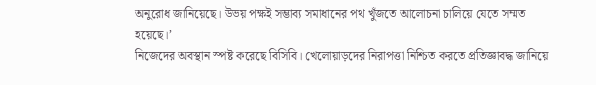অনুরোধ জানিয়েছে। উভয় পক্ষই সম্ভাব্য সমাধানের পথ খুঁজতে আলোচনা চালিয়ে যেতে সম্মত হয়েছে।’
নিজেদের অবস্থান স্পষ্ট করেছে বিসিবি। খেলোয়াড়দের নিরাপত্তা নিশ্চিত করতে প্রতিজ্ঞাবদ্ধ জানিয়ে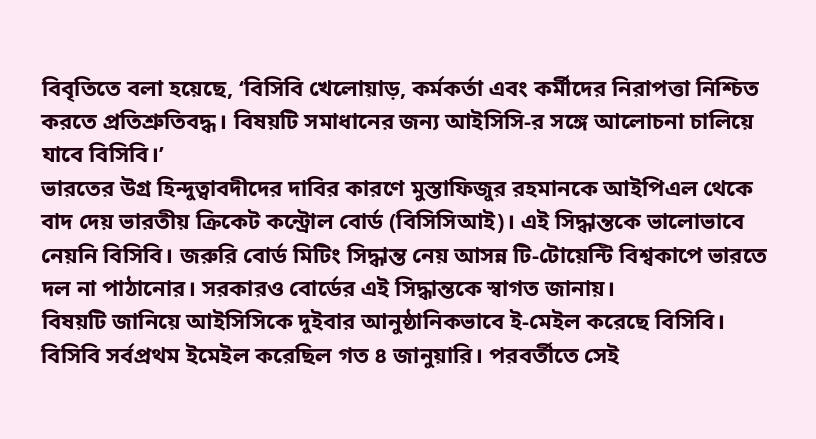বিবৃতিতে বলা হয়েছে, ‘বিসিবি খেলোয়াড়, কর্মকর্তা এবং কর্মীদের নিরাপত্তা নিশ্চিত করতে প্রতিশ্রুতিবদ্ধ। বিষয়টি সমাধানের জন্য আইসিসি-র সঙ্গে আলোচনা চালিয়ে যাবে বিসিবি।’
ভারতের উগ্র হিন্দুত্বাবদীদের দাবির কারণে মুস্তাফিজুর রহমানকে আইপিএল থেকে বাদ দেয় ভারতীয় ক্রিকেট কন্ট্রোল বোর্ড (বিসিসিআই)। এই সিদ্ধান্তকে ভালোভাবে নেয়নি বিসিবি। জরুরি বোর্ড মিটিং সিদ্ধান্ত নেয় আসন্ন টি-টোয়েন্টি বিশ্বকাপে ভারতে দল না পাঠানোর। সরকারও বোর্ডের এই সিদ্ধান্তকে স্বাগত জানায়।
বিষয়টি জানিয়ে আইসিসিকে দুইবার আনুষ্ঠানিকভাবে ই-মেইল করেছে বিসিবি। বিসিবি সর্বপ্রথম ইমেইল করেছিল গত ৪ জানুয়ারি। পরবর্তীতে সেই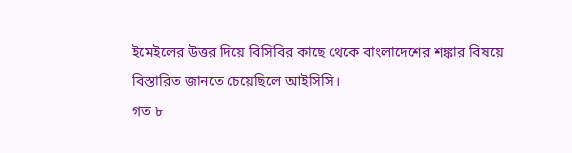ইমেইলের উত্তর দিয়ে বিসিবির কাছে থেকে বাংলাদেশের শঙ্কার বিষয়ে বিস্তারিত জানতে চেয়েছিলে আইসিসি।
গত ৮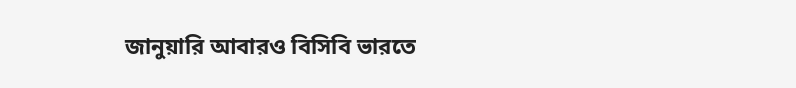জানুয়ারি আবারও বিসিবি ভারতে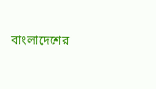বাংলাদেশের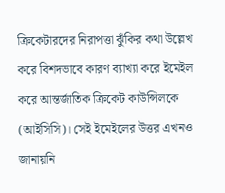ক্রিকেটারদের নিরাপত্তা ঝুঁকির কথা উল্লেখ করে বিশদভাবে কারণ ব্যাখ্যা করে ইমেইল করে আন্তর্জাতিক ক্রিকেট কাউন্সিলকে (আইসিসি)। সেই ইমেইলের উত্তর এখনও জানায়নি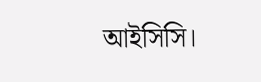আইসিসি।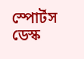স্পোর্টস ডেস্ক